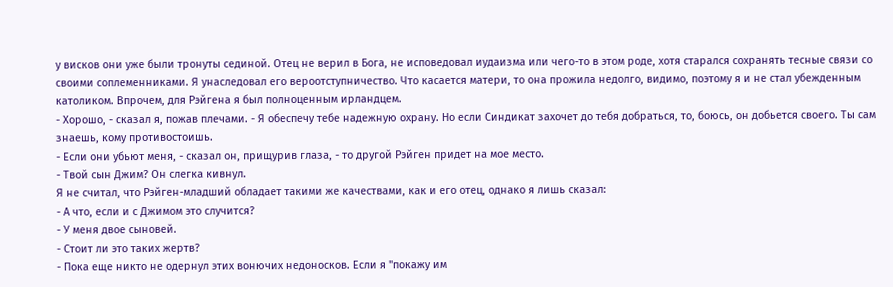у висков они уже были тронуты сединой. Отец не верил в Бога, не исповедовал иудаизма или чего-то в этом роде, хотя старался сохранять тесные связи со своими соплеменниками. Я унаследовал его вероотступничество. Что касается матери, то она прожила недолго, видимо, поэтому я и не стал убежденным католиком. Впрочем, для Рэйгена я был полноценным ирландцем.
- Хорошо, - сказал я, пожав плечами. - Я обеспечу тебе надежную охрану. Но если Синдикат захочет до тебя добраться, то, боюсь, он добьется своего. Ты сам знаешь, кому противостоишь.
- Если они убьют меня, - сказал он, прищурив глаза, - то другой Рэйген придет на мое место.
- Твой сын Джим? Он слегка кивнул.
Я не считал, что Рэйген-младший обладает такими же качествами, как и его отец, однако я лишь сказал:
- А что, если и с Джимом это случится?
- У меня двое сыновей.
- Стоит ли это таких жертв?
- Пока еще никто не одернул этих вонючих недоносков. Если я "покажу им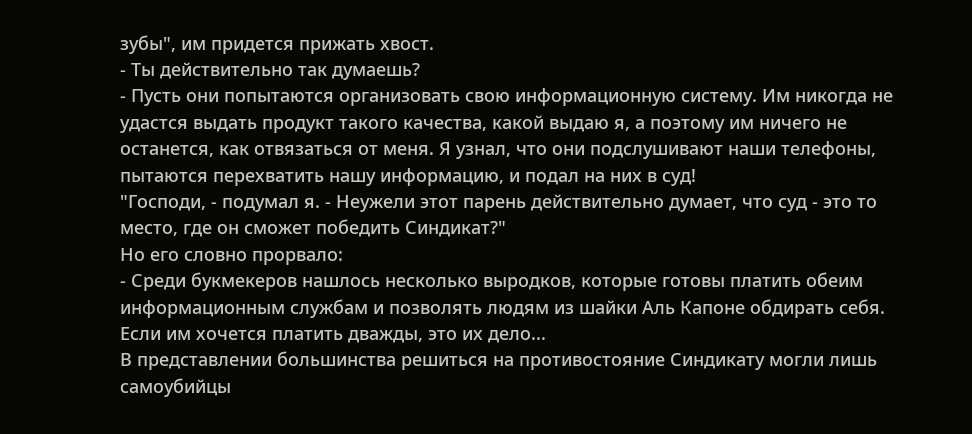зубы", им придется прижать хвост.
- Ты действительно так думаешь?
- Пусть они попытаются организовать свою информационную систему. Им никогда не удастся выдать продукт такого качества, какой выдаю я, а поэтому им ничего не останется, как отвязаться от меня. Я узнал, что они подслушивают наши телефоны, пытаются перехватить нашу информацию, и подал на них в суд!
"Господи, - подумал я. - Неужели этот парень действительно думает, что суд - это то место, где он сможет победить Синдикат?"
Но его словно прорвало:
- Среди букмекеров нашлось несколько выродков, которые готовы платить обеим информационным службам и позволять людям из шайки Аль Капоне обдирать себя. Если им хочется платить дважды, это их дело...
В представлении большинства решиться на противостояние Синдикату могли лишь самоубийцы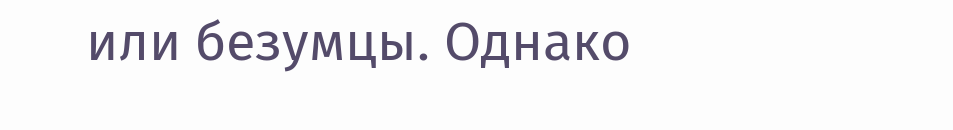или безумцы. Однако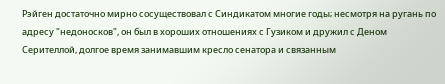Рэйген достаточно мирно сосуществовал с Синдикатом многие годы; несмотря на ругань по адресу "недоносков", он был в хороших отношениях с Гузиком и дружил с Деном Серителлой, долгое время занимавшим кресло сенатора и связанным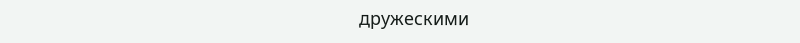дружескими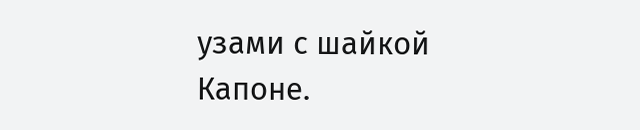узами с шайкой Капоне.